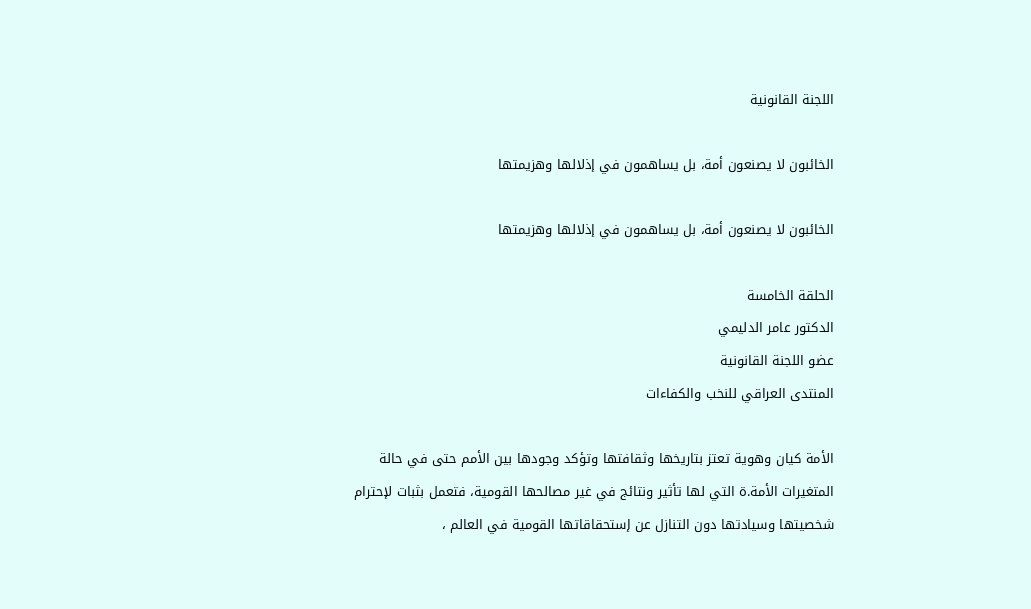اللجنة القانونية

الخائبون لا يصنعون أمة، بل يساهمون في إذلالها وهزيمتها

الخائبون لا يصنعون أمة، بل يساهمون في إذلالها وهزيمتها

الحلقة الخامسة
الدكتور عامر الدليمي
عضو اللجنة القانونية
المنتدى العراقي للنخب والكفاءات

الأمة كيان وهوية تعتز بتاريخها وثقافتها وتؤكد وجودها بين الأمم حتى في حالة
المتغيرات الأمة.ة التي لها تأثير ونتائج في غير مصالحها القومية، فتعمل بثبات لإحترام
شخصيتها وسيادتها دون التنازل عن إستحقاقاتها القومية في العالم ،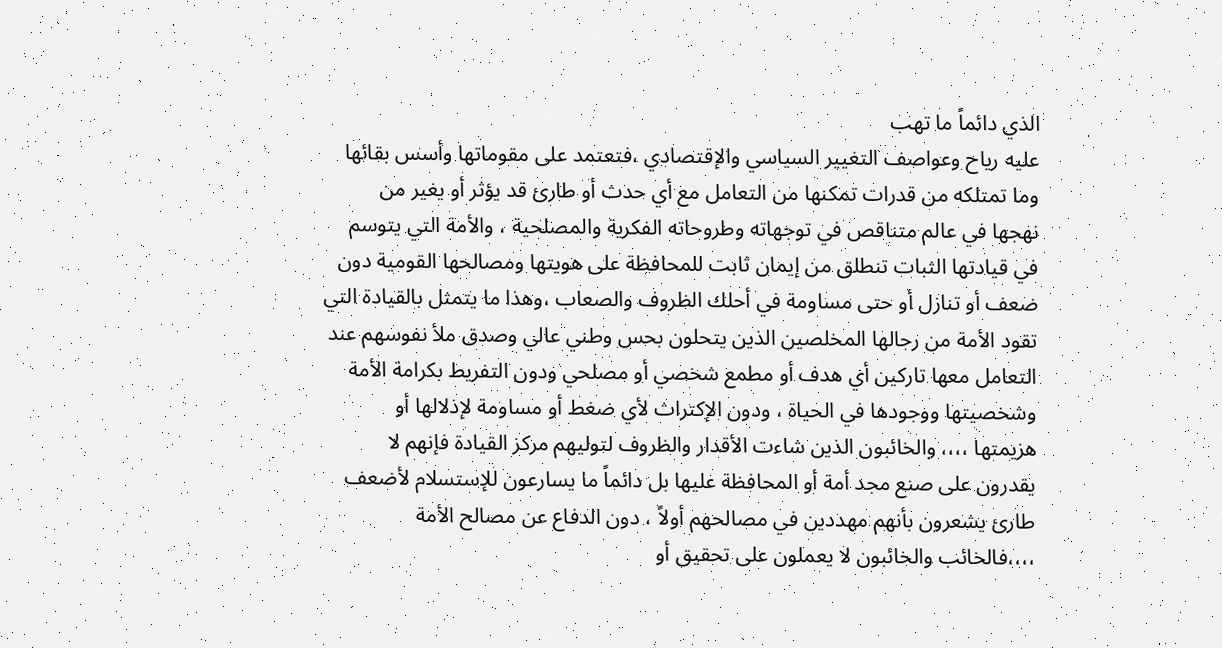الذي دائماً ما تهب
عليه رياح وعواصف التغيير السياسي والإقتصادي ،فتعتمد على مقوماتها وأسس بقائها
وما تمتلكه من قدرات تمكنها من التعامل مع أي حدث أو طارئ قد يؤثر أو يغير من
نهجها في عالم متناقص في توجهاته وطروحاته الفكرية والمصلحية ، والأمة التي يتوسم
في قيادتها الثبات تنطلق من إيمان ثابت للمحافظة على هويتها ومصالحها القومية دون
ضعف أو تنازل أو حتى مساومة في أحلك الظروف والصعاب ،وهذا ما يتمثل بالقيادة التي
تقود الأمة من رجالها المخلصين الذين يتحلون بحس وطني عالي وصدق ملأ نفوسهم عند
التعامل معها تاركين أي هدف أو مطمع شخصي أو مصلحي ودون التفريط بكرامة الأمة
وشخصيتها ووجودها في الحياة ، ودون الإكتراث لأي ضغط أو مساومة لإذلالها أو
هزيمتها ،،،، والخائبون الذين شاءت الأقدار والظروف لتوليهم مركز القيادة فإنهم لا
يقدرون على صنع مجد أمة أو المحافظة عليها بل دائماً ما يسارعون للإستسلام لأضعف
طارئ يشعرون بأنهم مهددين في مصالحهم أولاً ، دون الدفاع عن مصالح الأمة
،،،،فالخائب والخائبون لا يعملون على تحقيق أو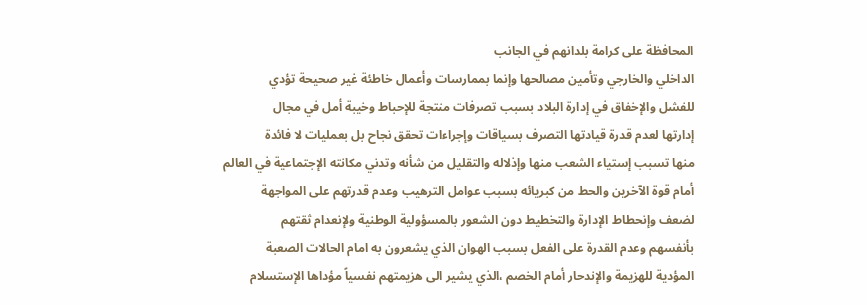المحافظة على كرامة بلدانهم في الجانب
الداخلي والخارجي وتأمين مصالحها وإنما بممارسات وأعمال خاطئة غير صحيحة تؤدي
للفشل والإخفاق في إدارة البلاد بسبب تصرفات منتجة للإحباط وخيبة أمل في مجال
إدارتها لعدم قدرة قيادتها التصرف بسياقات وإجراءات تحقق نجاح بل بعمليات لا فائدة
منها تسبب إستياء الشعب منها وإذلاله والتقليل من شأنه وتدني مكانته الإجتماعية في العالم
أمام قوة الآخرين والحط من كبريائه بسبب عوامل الترهيب وعدم قدرتهم على المواجهة
لضعف وإنحطاط الإدارة والتخطيط دون الشعور بالمسؤولية الوطنية ولإنعدام ثقتهم
بأنفسهم وعدم القدرة على الفعل بسبب الهوان الذي يشعرون به امام الحالات الصعبة
المؤدية للهزيمة والإندحار أمام الخصم ،الذي يشير الى هزيمتهم نفسياً مؤداها الإستسلام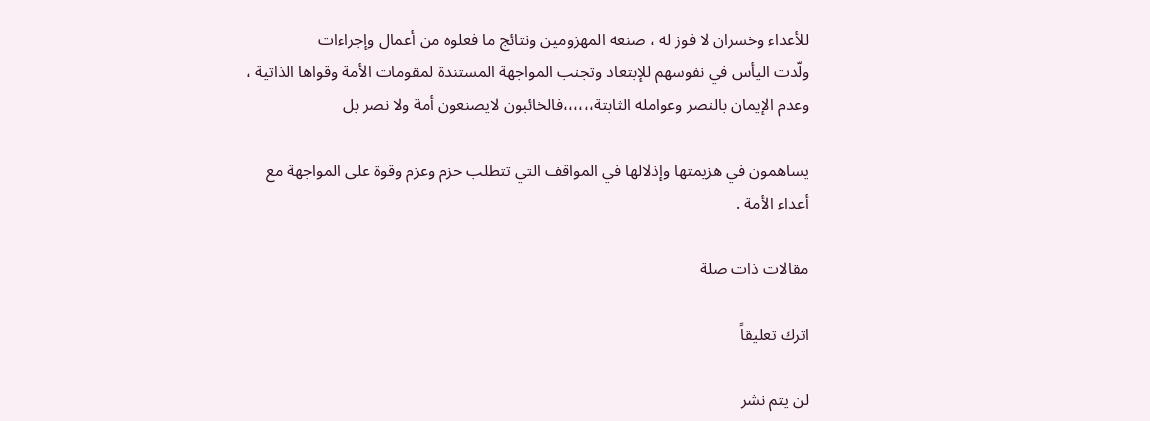للأعداء وخسران لا فوز له ، صنعه المهزومين ونتائج ما فعلوه من أعمال وإجراءات
ولّدت اليأس في نفوسهم للإبتعاد وتجنب المواجهة المستندة لمقومات الأمة وقواها الذاتية ،
وعدم الإيمان بالنصر وعوامله الثابتة،،،،،،فالخائبون لايصنعون أمة ولا نصر بل

يساهمون في هزيمتها وإذلالها في المواقف التي تتطلب حزم وعزم وقوة على المواجهة مع
أعداء الأمة .

مقالات ذات صلة

اترك تعليقاً

لن يتم نشر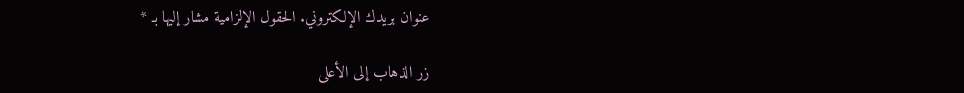عنوان بريدك الإلكتروني. الحقول الإلزامية مشار إليها بـ *

زر الذهاب إلى الأعلى